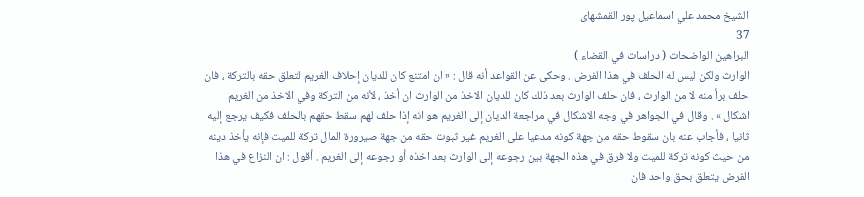الشيخ محمد علي اسماعيل پور القمشهاى
37
البراهين الواضحات ( دراسات في القضاء )
الوارث ولكن ليس له الحلف في هذا الفرض . وحكى عن القواعد أنه قال : « ان امتنع كان للديان إحلاف الغريم لتعلق حقه بالتركة ، فان حلف برأ منه لا من الوارث ، فان حلف الوارث بعد ذلك كان للديان الاخذ من الوارث ان أخذ ، لأنه من التركة وفي الاخذ من الغريم اشكال » . وقال في الجواهر في وجه الاشكال في مراجعة الديان إلى الغريم هو انه إذا حلف لهم سقط حقهم بالحلف فكيف يرجع إليه ثانيا ، فأجاب عنه بان سقوط حقه من جهة كونه مدعيا على الغريم غير ثبوت حقه من جهة صيرورة المال تركة للميت فإنه يأخذ دينه من حيث كونه تركة للميت ولا فرق في هذه الجهة بين رجوعه إلى الوارث بعد اخذه أو رجوعه إلى الغريم . أقول : ان النزاع في هذا الفرض يتعلق بحق واحد فان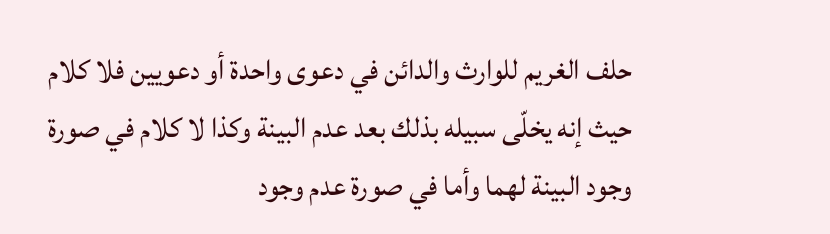حلف الغريم للوارث والدائن في دعوى واحدة أو دعويين فلا كلام حيث إنه يخلّى سبيله بذلك بعد عدم البينة وكذا لا كلام في صورة وجود البينة لهما وأما في صورة عدم وجود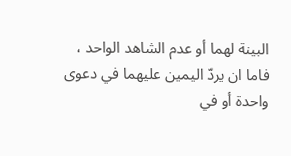البينة لهما أو عدم الشاهد الواحد ، فاما ان يردّ اليمين عليهما في دعوى واحدة أو في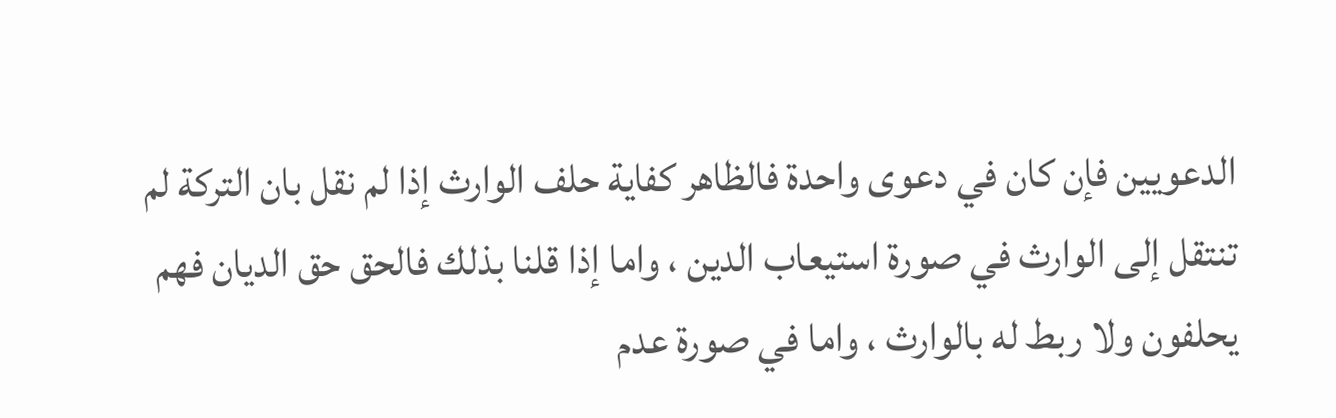الدعويين فإن كان في دعوى واحدة فالظاهر كفاية حلف الوارث إذا لم نقل بان التركة لم تنتقل إلى الوارث في صورة استيعاب الدين ، واما إذا قلنا بذلك فالحق حق الديان فهم يحلفون ولا ربط له بالوارث ، واما في صورة عدم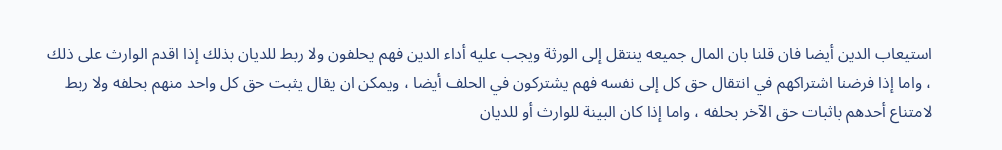استيعاب الدين أيضا فان قلنا بان المال جميعه ينتقل إلى الورثة ويجب عليه أداء الدين فهم يحلفون ولا ربط للديان بذلك إذا اقدم الوارث على ذلك ، واما إذا فرضنا اشتراكهم في انتقال حق كل إلى نفسه فهم يشتركون في الحلف أيضا ، ويمكن ان يقال يثبت حق كل واحد منهم بحلفه ولا ربط لامتناع أحدهم باثبات حق الآخر بحلفه ، واما إذا كان البينة للوارث أو للديان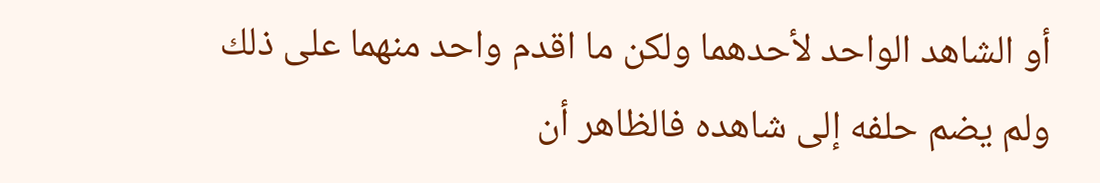أو الشاهد الواحد لأحدهما ولكن ما اقدم واحد منهما على ذلك ولم يضم حلفه إلى شاهده فالظاهر أن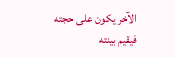الآخر يكون على حجته فيقيم بينته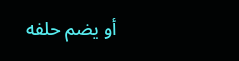أو يضم حلفه